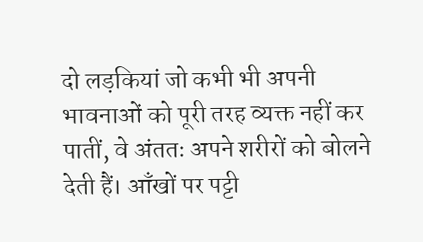दो लड़कियां जो कभी भी अपनी भावनाओं को पूरी तरह व्यक्त नहीं कर पातीं, वे अंततः अपने शरीरों को बोलने देती हैं। आँखों पर पट्टी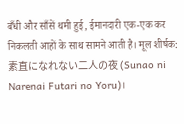बँधी और साँसें थमी हुई, ईमानदारी एक-एक कर निकलती आहों के साथ सामने आती है। मूल शीर्षक: 素直になれない二人の夜 (Sunao ni Narenai Futari no Yoru)।